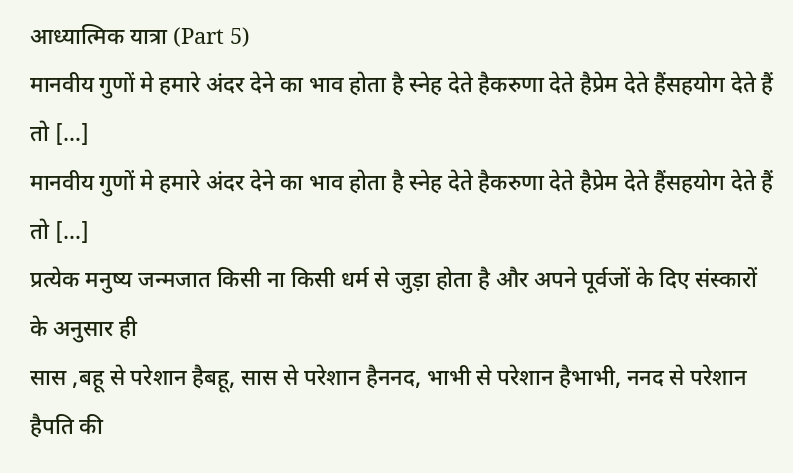आध्यात्मिक यात्रा (Part 5)
मानवीय गुणों मे हमारे अंदर देने का भाव होता है स्नेह देते हैकरुणा देते हैप्रेम देते हैंसहयोग देते हैं तो […]
मानवीय गुणों मे हमारे अंदर देने का भाव होता है स्नेह देते हैकरुणा देते हैप्रेम देते हैंसहयोग देते हैं तो […]
प्रत्येक मनुष्य जन्मजात किसी ना किसी धर्म से जुड़ा होता है और अपने पूर्वजों के दिए संस्कारों के अनुसार ही
सास ,बहू से परेशान हैबहू, सास से परेशान हैननद, भाभी से परेशान हैभाभी, ननद से परेशान हैपति की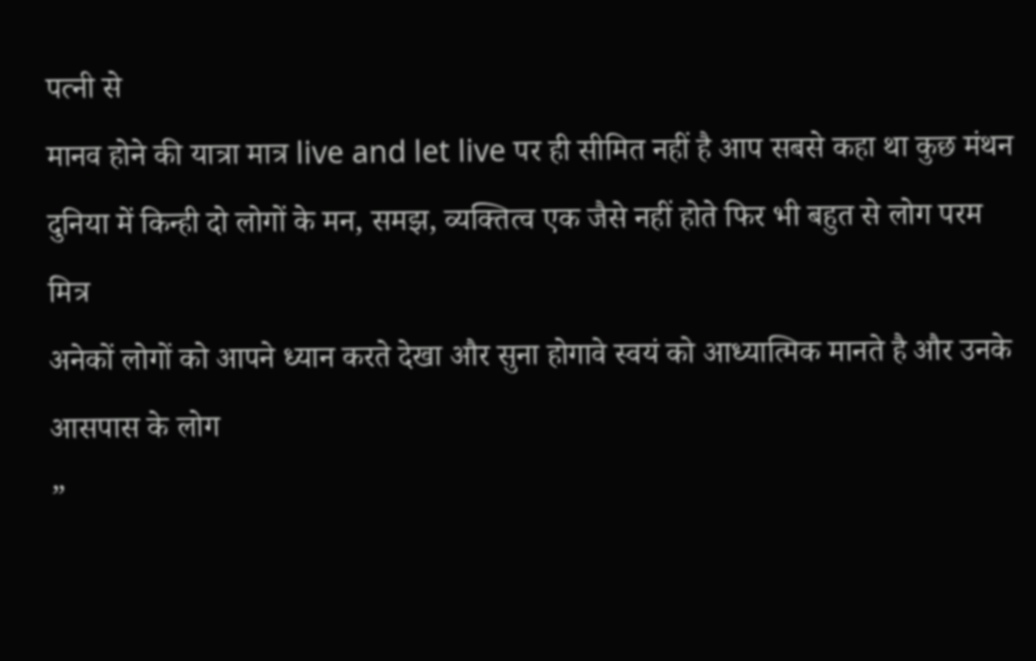पत्नी से
मानव होने की यात्रा मात्र live and let live पर ही सीमित नहीं है आप सबसे कहा था कुछ मंथन
दुनिया में किन्ही दो लोगों के मन, समझ, व्यक्तित्व एक जैसे नहीं होते फिर भी बहुत से लोग परम मित्र
अनेकों लोगों को आपने ध्यान करते देखा और सुना होगावे स्वयं को आध्यात्मिक मानते है और उनके आसपास के लोग
”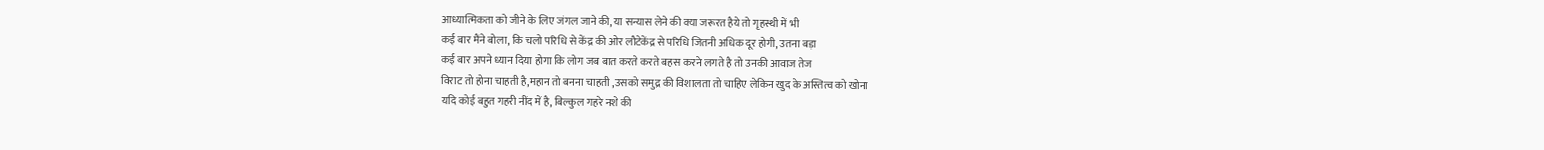आध्यात्मिकता को जीने के लिए जंगल जाने की, या सन्यास लेने की क्या जरूरत हैये तो गृहस्थी में भी
कई बार मैंने बोला, कि चलो परिधि से केंद्र की ओर लौटेकेंद्र से परिधि जितनी अधिक दूर होगी, उतना बड़ा
कई बार अपने ध्यान दिया होगा कि लोग जब बात करते करते बहस करने लगते है तो उनकी आवाज तेज
विराट तो होना चाहती है,महान तो बनना चाहती ,उसको समुद्र की विशालता तो चाहिए लेकिन खुद के अस्तित्व को खोना
यदि कोई बहुत गहरी नींद में है, बिल्कुल गहरे नशे की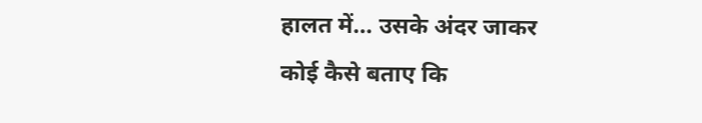हालत में… उसके अंदर जाकर कोई कैसे बताए कि